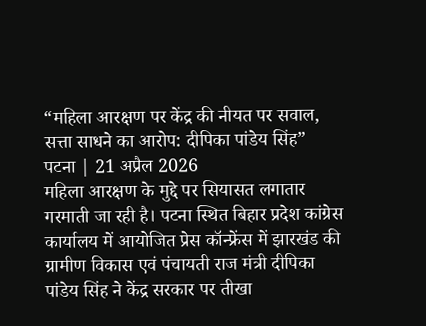“महिला आरक्षण पर केंद्र की नीयत पर सवाल, सत्ता साधने का आरोप: दीपिका पांडेय सिंह”
पटना | 21 अप्रैल 2026
महिला आरक्षण के मुद्दे पर सियासत लगातार गरमाती जा रही है। पटना स्थित बिहार प्रदेश कांग्रेस कार्यालय में आयोजित प्रेस कॉन्फ्रेंस में झारखंड की ग्रामीण विकास एवं पंचायती राज मंत्री दीपिका पांडेय सिंह ने केंद्र सरकार पर तीखा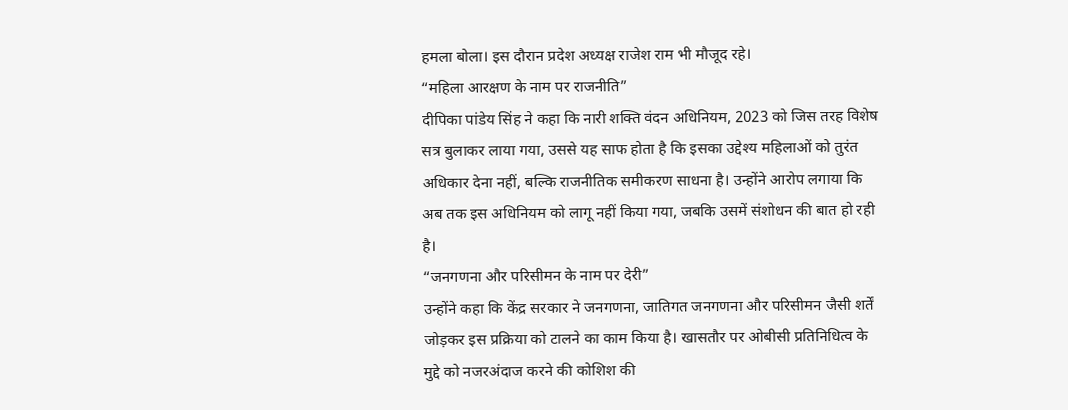हमला बोला। इस दौरान प्रदेश अध्यक्ष राजेश राम भी मौजूद रहे।
“महिला आरक्षण के नाम पर राजनीति”
दीपिका पांडेय सिंह ने कहा कि नारी शक्ति वंदन अधिनियम, 2023 को जिस तरह विशेष सत्र बुलाकर लाया गया, उससे यह साफ होता है कि इसका उद्देश्य महिलाओं को तुरंत अधिकार देना नहीं, बल्कि राजनीतिक समीकरण साधना है। उन्होंने आरोप लगाया कि अब तक इस अधिनियम को लागू नहीं किया गया, जबकि उसमें संशोधन की बात हो रही है।
“जनगणना और परिसीमन के नाम पर देरी”
उन्होंने कहा कि केंद्र सरकार ने जनगणना, जातिगत जनगणना और परिसीमन जैसी शर्तें जोड़कर इस प्रक्रिया को टालने का काम किया है। खासतौर पर ओबीसी प्रतिनिधित्व के मुद्दे को नजरअंदाज करने की कोशिश की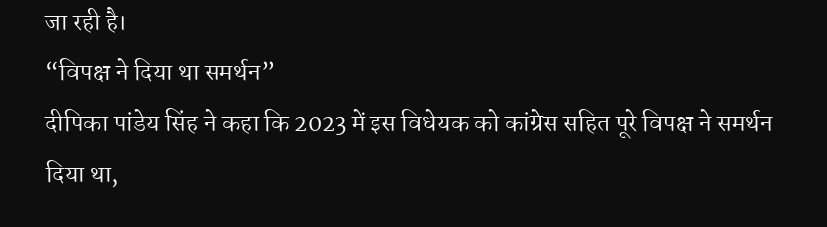जा रही है।
“विपक्ष ने दिया था समर्थन”
दीपिका पांडेय सिंह ने कहा कि 2023 में इस विधेयक को कांग्रेस सहित पूरे विपक्ष ने समर्थन दिया था,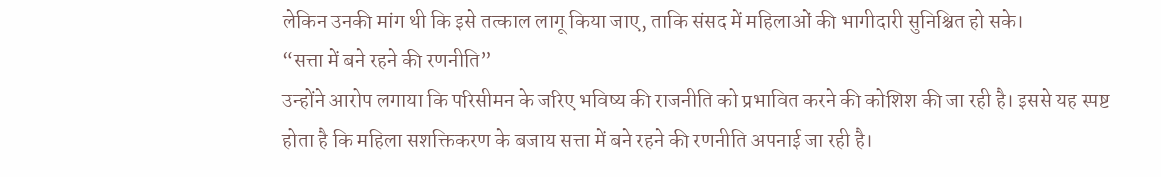लेकिन उनकी मांग थी कि इसे तत्काल लागू किया जाए, ताकि संसद में महिलाओं की भागीदारी सुनिश्चित हो सके।
“सत्ता में बने रहने की रणनीति”
उन्होंने आरोप लगाया कि परिसीमन के जरिए भविष्य की राजनीति को प्रभावित करने की कोशिश की जा रही है। इससे यह स्पष्ट होता है कि महिला सशक्तिकरण के बजाय सत्ता में बने रहने की रणनीति अपनाई जा रही है।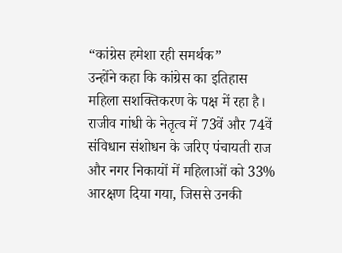“कांग्रेस हमेशा रही समर्थक”
उन्होंने कहा कि कांग्रेस का इतिहास महिला सशक्तिकरण के पक्ष में रहा है। राजीव गांधी के नेतृत्व में 73वें और 74वें संविधान संशोधन के जरिए पंचायती राज और नगर निकायों में महिलाओं को 33% आरक्षण दिया गया, जिससे उनकी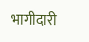भागीदारी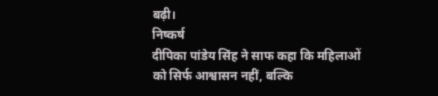बढ़ी।
निष्कर्ष
दीपिका पांडेय सिंह ने साफ कहा कि महिलाओं को सिर्फ आश्वासन नहीं, बल्कि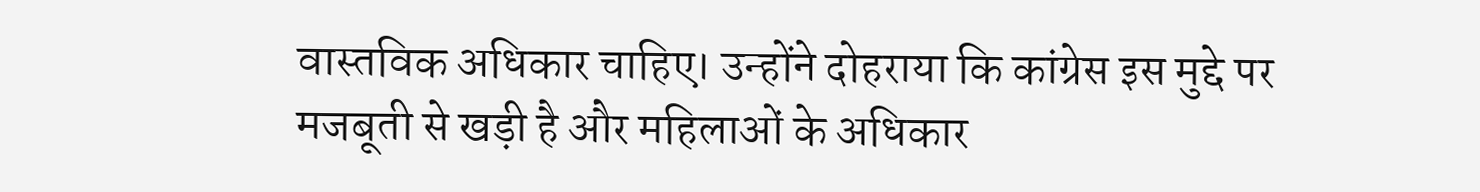वास्तविक अधिकार चाहिए। उन्होंने दोहराया कि कांग्रेस इस मुद्दे पर मजबूती से खड़ी है और महिलाओं के अधिकार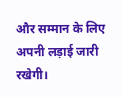और सम्मान के लिए अपनी लड़ाई जारी रखेगी।